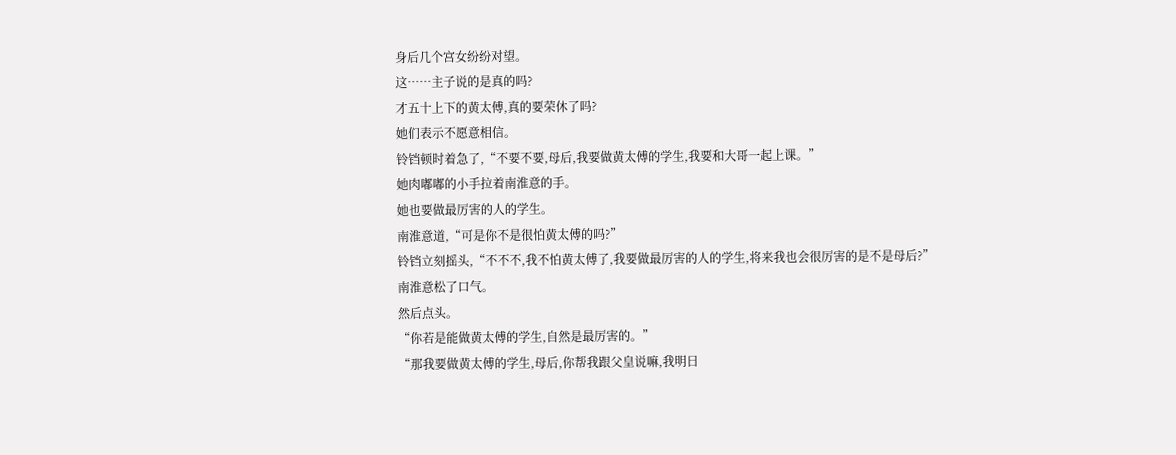身后几个宫女纷纷对望。
这……主子说的是真的吗?
才五十上下的黄太傅,真的要荣休了吗?
她们表示不愿意相信。
铃铛顿时着急了,“不要不要,母后,我要做黄太傅的学生,我要和大哥一起上课。”
她肉嘟嘟的小手拉着南淮意的手。
她也要做最厉害的人的学生。
南淮意道,“可是你不是很怕黄太傅的吗?”
铃铛立刻摇头,“不不不,我不怕黄太傅了,我要做最厉害的人的学生,将来我也会很厉害的是不是母后?”
南淮意松了口气。
然后点头。
“你若是能做黄太傅的学生,自然是最厉害的。”
“那我要做黄太傅的学生,母后,你帮我跟父皇说嘛,我明日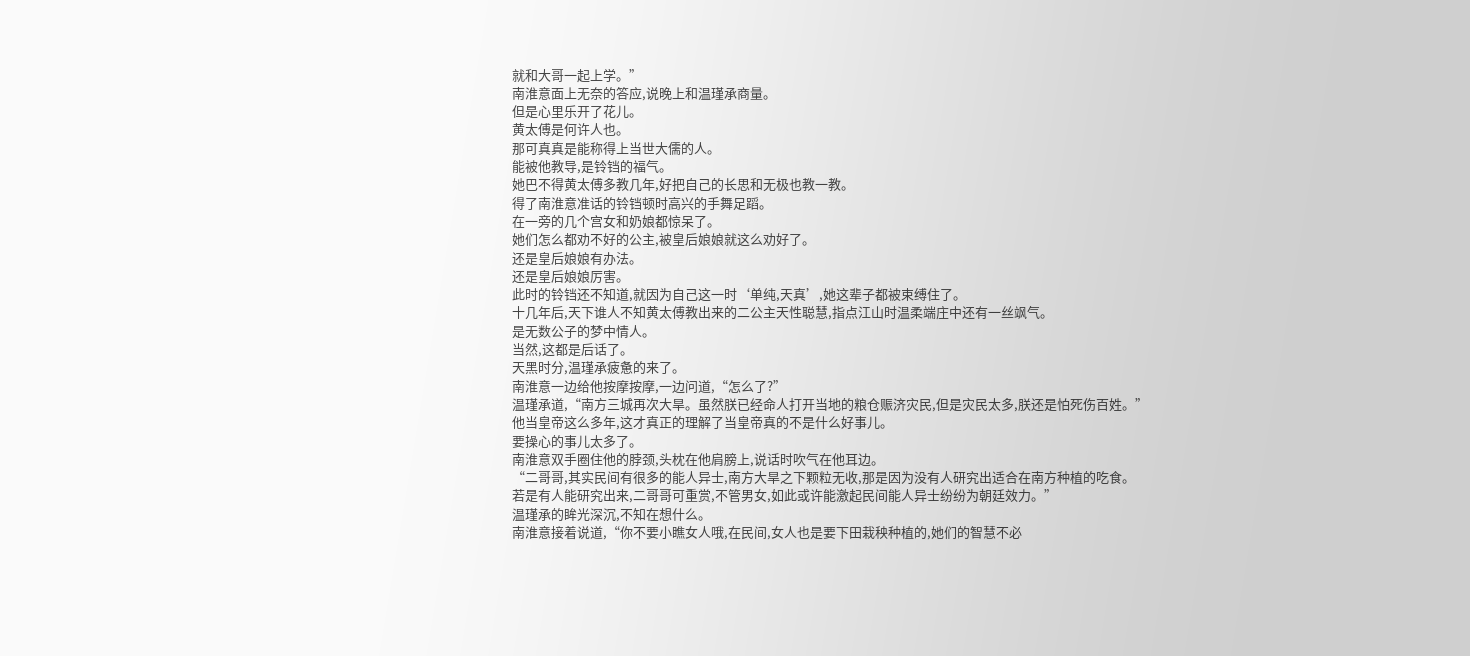就和大哥一起上学。”
南淮意面上无奈的答应,说晚上和温瑾承商量。
但是心里乐开了花儿。
黄太傅是何许人也。
那可真真是能称得上当世大儒的人。
能被他教导,是铃铛的福气。
她巴不得黄太傅多教几年,好把自己的长思和无极也教一教。
得了南淮意准话的铃铛顿时高兴的手舞足蹈。
在一旁的几个宫女和奶娘都惊呆了。
她们怎么都劝不好的公主,被皇后娘娘就这么劝好了。
还是皇后娘娘有办法。
还是皇后娘娘厉害。
此时的铃铛还不知道,就因为自己这一时‘单纯,天真’,她这辈子都被束缚住了。
十几年后,天下谁人不知黄太傅教出来的二公主天性聪慧,指点江山时温柔端庄中还有一丝飒气。
是无数公子的梦中情人。
当然,这都是后话了。
天黑时分,温瑾承疲惫的来了。
南淮意一边给他按摩按摩,一边问道,“怎么了?”
温瑾承道,“南方三城再次大旱。虽然朕已经命人打开当地的粮仓赈济灾民,但是灾民太多,朕还是怕死伤百姓。”
他当皇帝这么多年,这才真正的理解了当皇帝真的不是什么好事儿。
要操心的事儿太多了。
南淮意双手圈住他的脖颈,头枕在他肩膀上,说话时吹气在他耳边。
“二哥哥,其实民间有很多的能人异士,南方大旱之下颗粒无收,那是因为没有人研究出适合在南方种植的吃食。
若是有人能研究出来,二哥哥可重赏,不管男女,如此或许能激起民间能人异士纷纷为朝廷效力。”
温瑾承的眸光深沉,不知在想什么。
南淮意接着说道,“你不要小瞧女人哦,在民间,女人也是要下田栽秧种植的,她们的智慧不必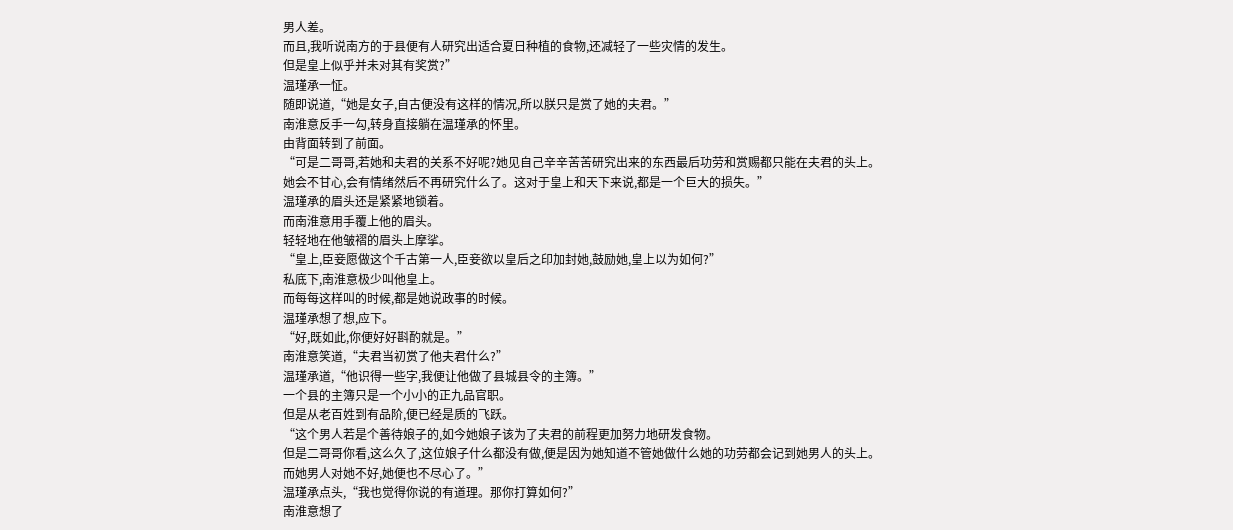男人差。
而且,我听说南方的于县便有人研究出适合夏日种植的食物,还减轻了一些灾情的发生。
但是皇上似乎并未对其有奖赏?”
温瑾承一怔。
随即说道,“她是女子,自古便没有这样的情况,所以朕只是赏了她的夫君。”
南淮意反手一勾,转身直接躺在温瑾承的怀里。
由背面转到了前面。
“可是二哥哥,若她和夫君的关系不好呢?她见自己辛辛苦苦研究出来的东西最后功劳和赏赐都只能在夫君的头上。
她会不甘心,会有情绪然后不再研究什么了。这对于皇上和天下来说,都是一个巨大的损失。”
温瑾承的眉头还是紧紧地锁着。
而南淮意用手覆上他的眉头。
轻轻地在他皱褶的眉头上摩挲。
“皇上,臣妾愿做这个千古第一人,臣妾欲以皇后之印加封她,鼓励她,皇上以为如何?”
私底下,南淮意极少叫他皇上。
而每每这样叫的时候,都是她说政事的时候。
温瑾承想了想,应下。
“好,既如此,你便好好斟酌就是。”
南淮意笑道,“夫君当初赏了他夫君什么?”
温瑾承道,“他识得一些字,我便让他做了县城县令的主簿。”
一个县的主簿只是一个小小的正九品官职。
但是从老百姓到有品阶,便已经是质的飞跃。
“这个男人若是个善待娘子的,如今她娘子该为了夫君的前程更加努力地研发食物。
但是二哥哥你看,这么久了,这位娘子什么都没有做,便是因为她知道不管她做什么她的功劳都会记到她男人的头上。
而她男人对她不好,她便也不尽心了。”
温瑾承点头,“我也觉得你说的有道理。那你打算如何?”
南淮意想了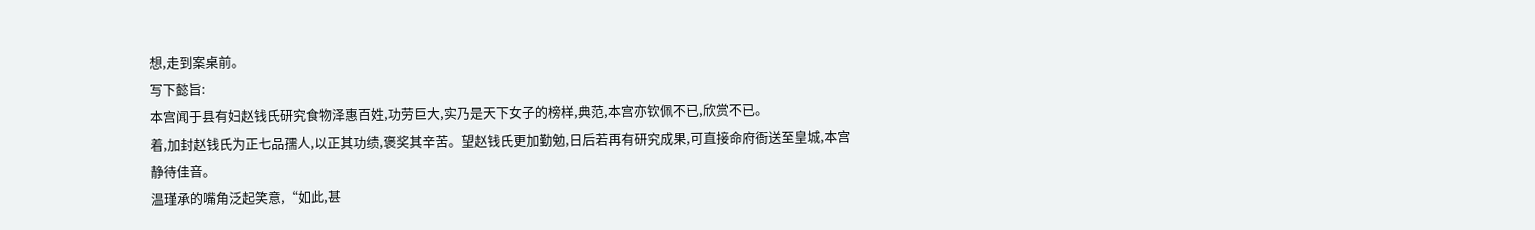想,走到案桌前。
写下懿旨:
本宫闻于县有妇赵钱氏研究食物泽惠百姓,功劳巨大,实乃是天下女子的榜样,典范,本宫亦钦佩不已,欣赏不已。
着,加封赵钱氏为正七品孺人,以正其功绩,褒奖其辛苦。望赵钱氏更加勤勉,日后若再有研究成果,可直接命府衙送至皇城,本宫静待佳音。
温瑾承的嘴角泛起笑意,“如此,甚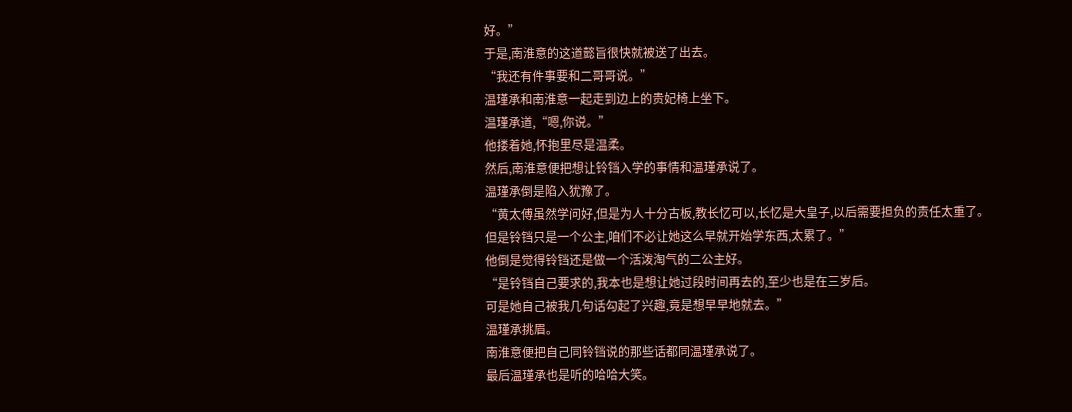好。”
于是,南淮意的这道懿旨很快就被送了出去。
“我还有件事要和二哥哥说。”
温瑾承和南淮意一起走到边上的贵妃椅上坐下。
温瑾承道,“嗯,你说。”
他搂着她,怀抱里尽是温柔。
然后,南淮意便把想让铃铛入学的事情和温瑾承说了。
温瑾承倒是陷入犹豫了。
“黄太傅虽然学问好,但是为人十分古板,教长忆可以,长忆是大皇子,以后需要担负的责任太重了。
但是铃铛只是一个公主,咱们不必让她这么早就开始学东西,太累了。”
他倒是觉得铃铛还是做一个活泼淘气的二公主好。
“是铃铛自己要求的,我本也是想让她过段时间再去的,至少也是在三岁后。
可是她自己被我几句话勾起了兴趣,竟是想早早地就去。”
温瑾承挑眉。
南淮意便把自己同铃铛说的那些话都同温瑾承说了。
最后温瑾承也是听的哈哈大笑。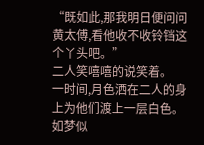“既如此,那我明日便问问黄太傅,看他收不收铃铛这个丫头吧。”
二人笑嘻嘻的说笑着。
一时间,月色洒在二人的身上为他们渡上一层白色。
如梦似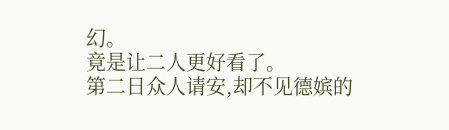幻。
竟是让二人更好看了。
第二日众人请安,却不见德嫔的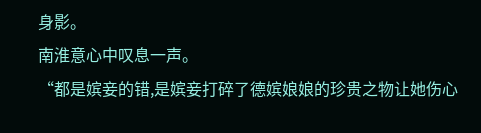身影。
南淮意心中叹息一声。
“都是嫔妾的错,是嫔妾打碎了德嫔娘娘的珍贵之物让她伤心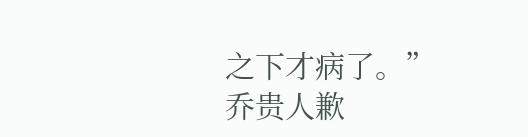之下才病了。”
乔贵人歉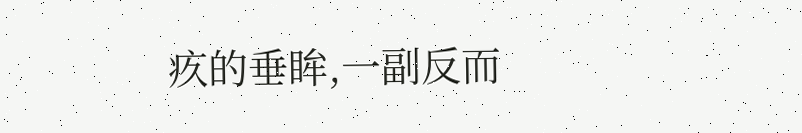疚的垂眸,一副反而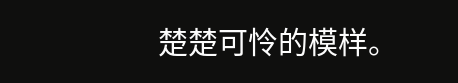楚楚可怜的模样。